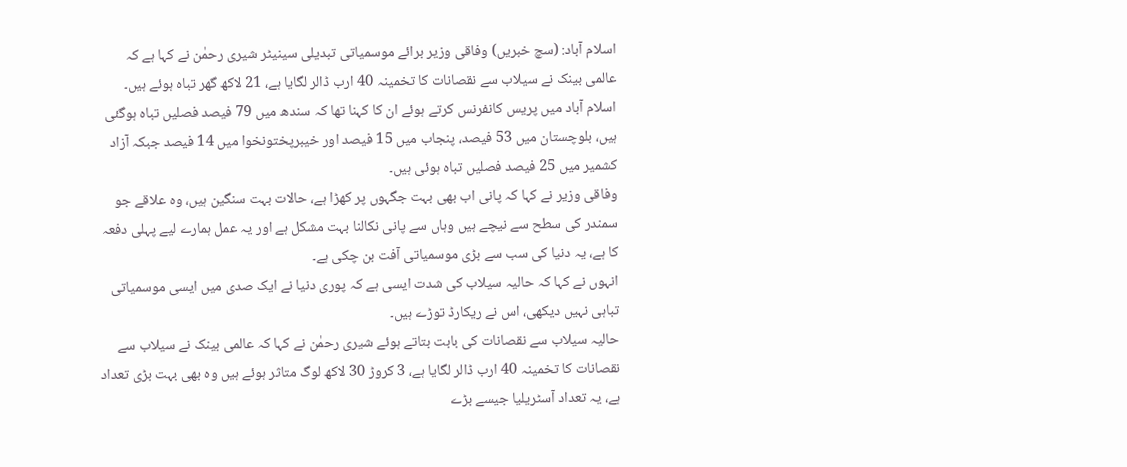اسلام آباد: (سچ خبریں) وفاقی وزیر برائے موسمیاتی تبدیلی سینیٹر شیری رحمٰن نے کہا ہے کہ عالمی بینک نے سیلاب سے نقصانات کا تخمینہ 40 ارب ڈالر لگایا ہے، 21 لاکھ گھر تباہ ہوئے ہیں۔
اسلام آباد میں پریس کانفرنس کرتے ہوئے ان کا کہنا تھا کہ سندھ میں 79 فیصد فصلیں تباہ ہوگئی ہیں، بلوچستان میں 53 فیصد، پنجاب میں 15 فیصد اور خیبرپختونخوا میں 14 فیصد جبکہ آزاد کشمیر میں 25 فیصد فصلیں تباہ ہوئی ہیں۔
وفاقی وزیر نے کہا کہ پانی اب بھی بہت جگہوں پر کھڑا ہے، حالات بہت سنگین ہیں، وہ علاقے جو سمندر کی سطح سے نیچے ہیں وہاں سے پانی نکالنا بہت مشکل ہے اور یہ عمل ہمارے لیے پہلی دفعہ کا ہے، یہ دنیا کی سب سے بڑی موسمیاتی آفت بن چکی ہے۔
انہوں نے کہا کہ حالیہ سیلاب کی شدت ایسی ہے کہ پوری دنیا نے ایک صدی میں ایسی موسمیاتی تباہی نہیں دیکھی، اس نے ریکارڈ توڑے ہیں۔
حالیہ سیلاب سے نقصانات کی بابت بتاتے ہوئے شیری رحمٰن نے کہا کہ عالمی بینک نے سیلاب سے نقصانات کا تخمینہ 40 ارب ڈالر لگایا ہے، 3 کروڑ 30 لاکھ لوگ متاثر ہوئے ہیں وہ بھی بہت بڑی تعداد ہے، یہ تعداد آسٹریلیا جیسے بڑے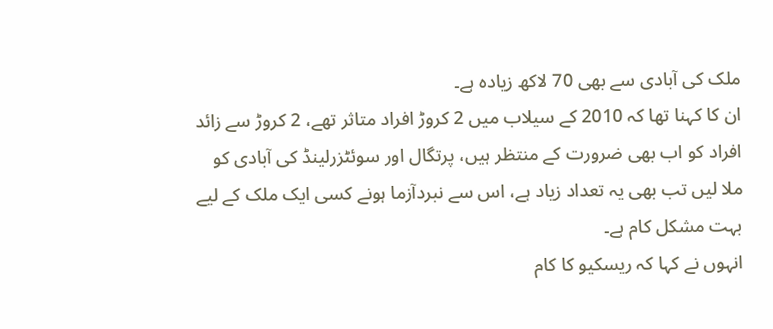ملک کی آبادی سے بھی 70 لاکھ زیادہ ہے۔
ان کا کہنا تھا کہ 2010 کے سیلاب میں 2 کروڑ افراد متاثر تھے، 2 کروڑ سے زائد افراد کو اب بھی ضرورت کے منتظر ہیں، پرتگال اور سوئٹزرلینڈ کی آبادی کو ملا لیں تب بھی یہ تعداد زیاد ہے، اس سے نبردآزما ہونے کسی ایک ملک کے لیے بہت مشکل کام ہے۔
انہوں نے کہا کہ ریسکیو کا کام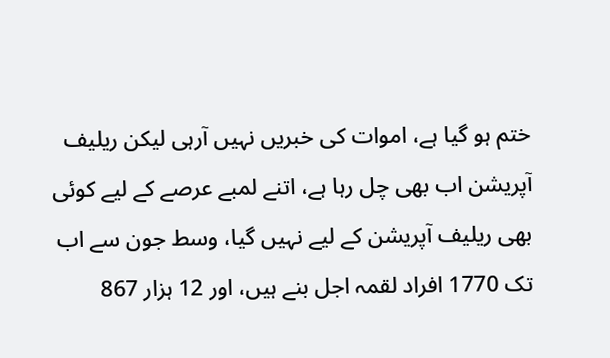ختم ہو گیا ہے، اموات کی خبریں نہیں آرہی لیکن ریلیف آپریشن اب بھی چل رہا ہے، اتنے لمبے عرصے کے لیے کوئی بھی ریلیف آپریشن کے لیے نہیں گیا، وسط جون سے اب تک 1770 افراد لقمہ اجل بنے ہیں، اور 12 ہزار 867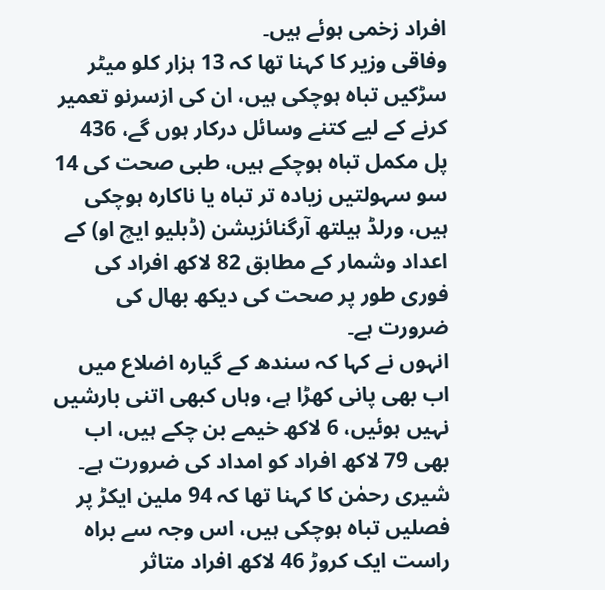افراد زخمی ہوئے ہیں۔
وفاقی وزیر کا کہنا تھا کہ 13 ہزار کلو میٹر سڑکیں تباہ ہوچکی ہیں، ان کی ازسرنو تعمیر کرنے کے لیے کتنے وسائل درکار ہوں گے، 436 پل مکمل تباہ ہوچکے ہیں، طبی صحت کی 14 سو سہولتیں زیادہ تر تباہ یا ناکارہ ہوچکی ہیں، ورلڈ ہیلتھ آرگنائزیشن (ڈبلیو ایچ او) کے اعداد وشمار کے مطابق 82 لاکھ افراد کی فوری طور پر صحت کی دیکھ بھال کی ضرورت ہے۔
انہوں نے کہا کہ سندھ کے گیارہ اضلاع میں اب بھی پانی کھڑا ہے، وہاں کبھی اتنی بارشیں نہیں ہوئیں، 6 لاکھ خیمے بن چکے ہیں، اب بھی 79 لاکھ افراد کو امداد کی ضرورت ہے۔
شیری رحمٰن کا کہنا تھا کہ 94 ملین ایکڑ پر فصلیں تباہ ہوچکی ہیں، اس وجہ سے براہ راست ایک کروڑ 46 لاکھ افراد متاثر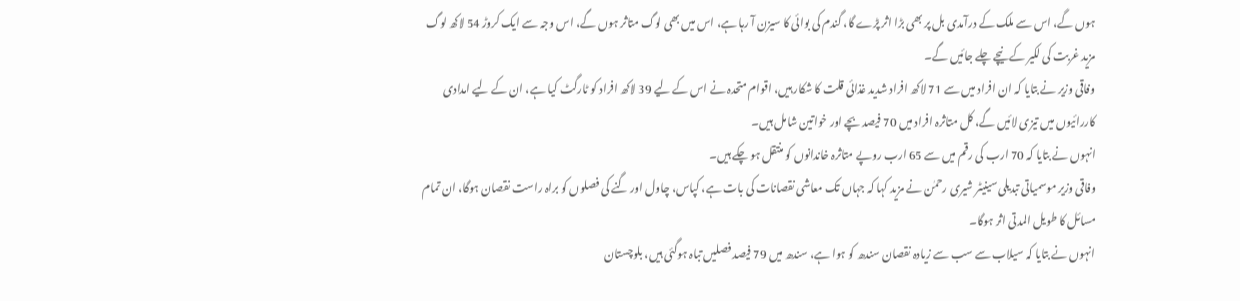ہوں گے، اس سے ملک کے درآمدی بل پر بھی بڑا اثر پڑے گا، گندم کی بوائی کا سیزن آ رہا ہے، اس میں بھی لوگ متاثر ہوں گے، اس وجہ سے ایک کروڑ 54 لاکھ لوگ مزید غربت کی لکیر کے نیچے چلے جائیں گے۔
وفاقی وزیر نے بتایا کہ ان افراد میں سے 71 لاکھ افراد شدید غذائی قلت کا شکار ہیں، اقوام متحدہ نے اس کے لیے 39 لاکھ افراد کو ٹارگٹ کیا ہے، ان کے لیے امدادی کاررائیوں میں تیزی لائیں گے، کل متاثرہ افراد میں 70 فیصد بچے اور خواتین شامل ہیں۔
انہوں نے بتایا کہ 70 ارب کی رقم میں سے 65 ارب روپے متاثرہ خاندانوں کو منتقل ہو چکے ہیں۔
وفاقی وزیر موسمیاتی تبدیلی سینیٹر شیری رحمٰن نے مزید کہا کہ جہاں تک معاشی نقصانات کی بات ہے، کپاس، چاول اور گنے کی فصلوں کو براہ راست نقصان ہوگا، ان تمام مسائل کا طویل المدتی اثر ہوگا۔
انہوں نے بتایا کہ سیلاب سے سب سے زیادہ نقصان سندھ کو ہوا ہے، سندھ میں 79 فیصد فصلیں تباہ ہوگئی ہیں، بلوچستان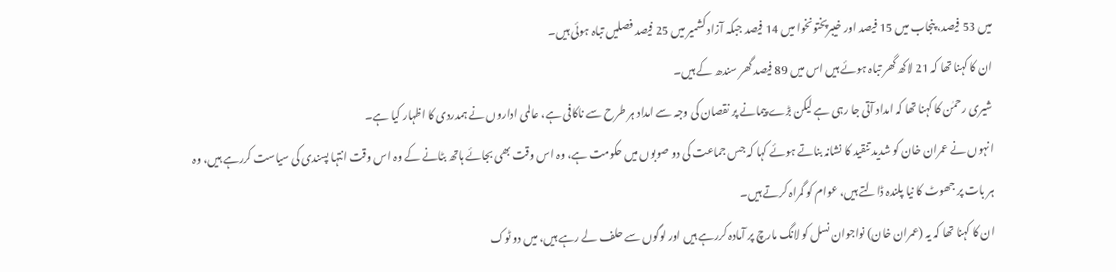میں 53 فیصد، پنجاب میں 15 فیصد اور خیبرپختونخوا میں 14 فیصد جبکہ آزاد کشمیر میں 25 فیصد فصلیں تباہ ہوئی ہیں۔
ان کا کہنا تھا کہ 21 لاکھ گھر تباہ ہوئے ہیں اس میں 89 فیصد گھر سندھ کے ہیں۔
شیری رحمٰن کا کہنا تھا کہ امداد آتی جا رہی ہے لیکن بڑے پیمانے پر نقصان کی وجہ سے امداد ہر طرح سے ناکافی ہے، عالمی اداروں نے ہمدردی کا اظہار کیا ہے۔
انہوں نے عمران خان کو شدید تنقید کا نشانہ بناتے ہوئے کہا کہ جس جماعت کی دو صوبوں میں حکومت ہے، وہ اس وقت بھی بجائے ہاتھ بٹانے کے وہ اس وقت انتہا پسندی کی سیاست کررہے ہیں، وہ ہر بات پر جھوٹ کا نیا پلندہ ڈالتے ہیں، عوام کو گمراہ کرتے ہیں۔
ان کا کہنا تھا کہ یہ (عمران خان) نواجوان نسل کو لانگ مارچ پر آمادہ کررہے ہیں اور لوگوں سے حلف لے رہے ہیں، میں دو ٹوک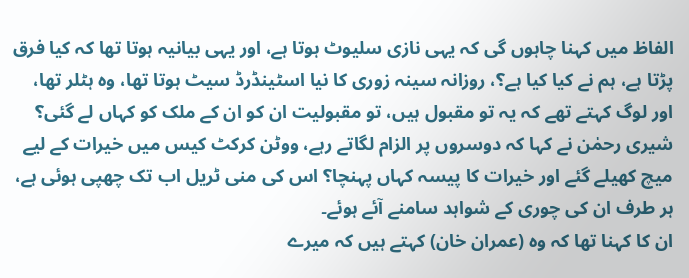الفاظ میں کہنا چاہوں گی کہ یہی نازی سلیوٹ ہوتا ہے، اور یہی بیانیہ ہوتا تھا کہ کیا فرق پڑتا ہے، ہم نے کیا کیا ہے؟، روزانہ سینہ زوری کا نیا اسٹینڈرڈ سیٹ ہوتا تھا، وہ ہٹلر تھا، اور لوگ کہتے تھے کہ یہ تو مقبول ہیں، تو مقبولیت ان کو ان کے ملک کو کہاں لے گئی؟
شیری رحمٰن نے کہا کہ دوسروں پر الزام لگاتے رہے، ووٹن کرکٹ کیس میں خیرات کے لیے میچ کھیلے گئے اور خیرات کا پیسہ کہاں پہنچا؟ اس کی منی ٹریل اب تک چھپی ہوئی ہے، ہر طرف ان کی چوری کے شواہد سامنے آئے ہوئے۔
ان کا کہنا تھا کہ وہ (عمران خان) کہتے ہیں کہ میرے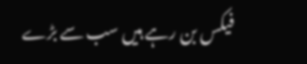فیکس بن رہے ہیں سب سے بڑے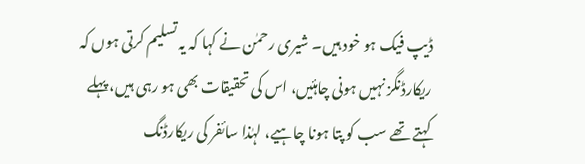ڈیپ فیک ہو خود ہیں۔ شیری رحمٰن نے کہا کہ یہ تسلیم کرتی ہوں کہ ریکارڈنگز نہیں ہونی چاہئیں، اس کی تحقیقات بھی ہو رہی ہیں، پہلے کہتے تھے سب کو پتا ہونا چاہیے، لہٰذا سائفر کی ریکارڈنگ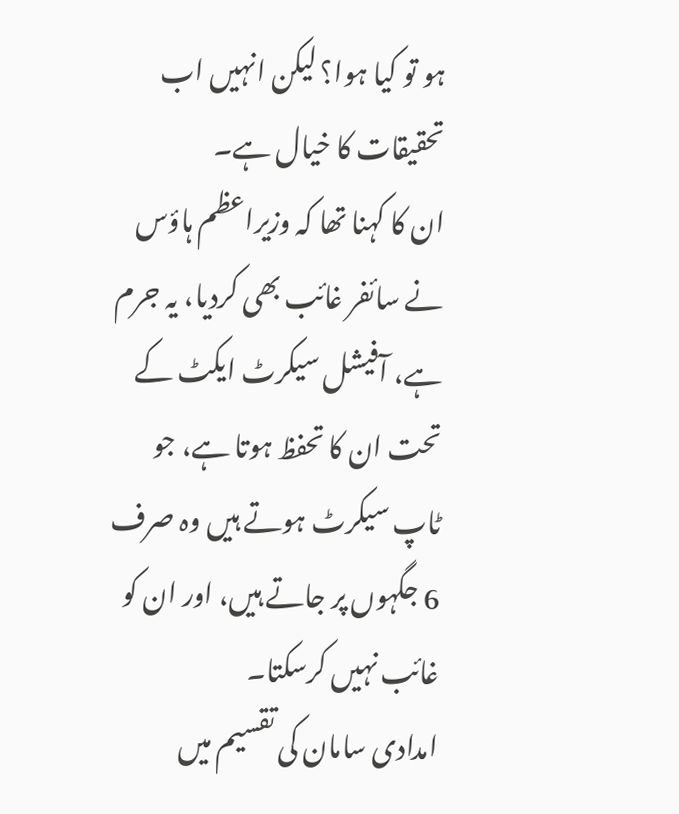ہو تو کیا ہوا؟ لیکن انہیں اب تحقیقات کا خیال ہے۔
ان کا کہنا تھا کہ وزیراعظم ہاؤس نے سائفر غائب بھی کردیا، یہ جرم ہے، آفیشل سیکرٹ ایکٹ کے تحت ان کا تحفظ ہوتا ہے، جو ٹاپ سیکرٹ ہوتے ہیں وہ صرف 6 جگہوں پر جاتے ہیں، اور ان کو غائب نہیں کرسکتا۔
امدادی سامان کی تقسیم میں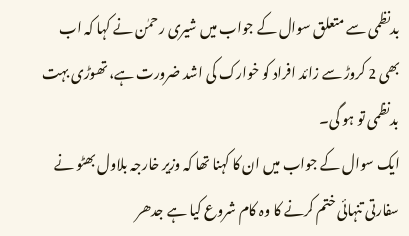بدنظمی سے متعلق سوال کے جواب میں شیری رحمٰن نے کہا کہ اب بھی 2 کروڑ سے زائد افراد کو خوارک کی اشد ضرورت ہے، تھوڑی بہت بدنظمی تو ہو گی۔
ایک سوال کے جواب میں ان کا کہنا تھا کہ وزیر خارجہ بلاول بھٹو نے سفارتی تنہائی ختم کرنے کا وہ کام شروع کیا ہے جدھر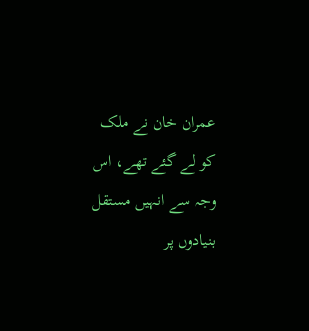عمران خان نے ملک کو لے گئے تھے، اس وجہ سے انہیں مستقل بنیادوں پر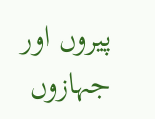پیروں اور جہازوں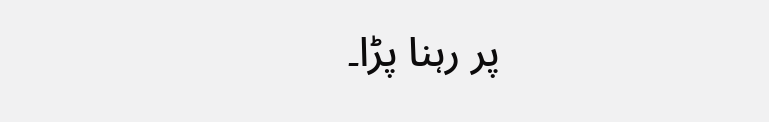پر رہنا پڑا۔